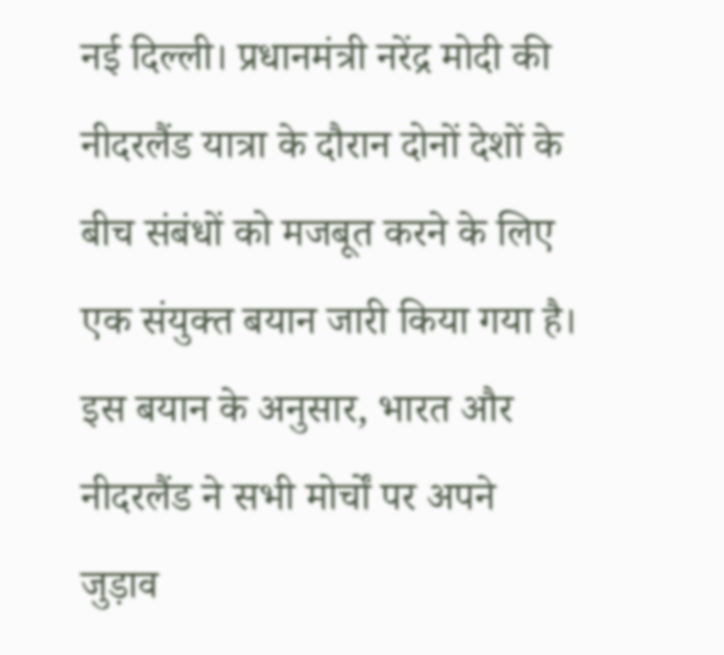नई दिल्ली। प्रधानमंत्री नरेंद्र मोदी की नीदरलैंड यात्रा के दौरान दोनों देशों के बीच संबंधों को मजबूत करने के लिए एक संयुक्त बयान जारी किया गया है। इस बयान के अनुसार, भारत और नीदरलैंड ने सभी मोर्चों पर अपने जुड़ाव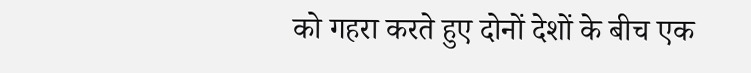को गहरा करते हुए दोनों देशों के बीच एक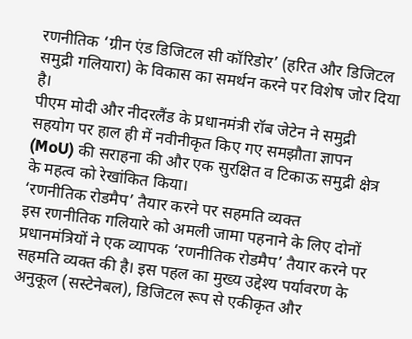रणनीतिक ‘ग्रीन एंड डिजिटल सी कॉरिडोर’ (हरित और डिजिटल समुद्री गलियारा) के विकास का समर्थन करने पर विशेष जोर दिया है।
पीएम मोदी और नीदरलैंड के प्रधानमंत्री रॉब जेटेन ने समुद्री सहयोग पर हाल ही में नवीनीकृत किए गए समझौता ज्ञापन (MoU) की सराहना की और एक सुरक्षित व टिकाऊ समुद्री क्षेत्र के महत्व को रेखांकित किया।
‘रणनीतिक रोडमैप’ तैयार करने पर सहमति व्यक्त
इस रणनीतिक गलियारे को अमली जामा पहनाने के लिए दोनों प्रधानमंत्रियों ने एक व्यापक ‘रणनीतिक रोडमैप’ तैयार करने पर सहमति व्यक्त की है। इस पहल का मुख्य उद्देश्य पर्यावरण के अनुकूल (सस्टेनेबल), डिजिटल रूप से एकीकृत और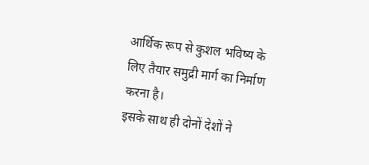आर्थिक रूप से कुशल भविष्य के लिए तैयार समुद्री मार्ग का निर्माण करना है।
इसके साथ ही दोनों देशों ने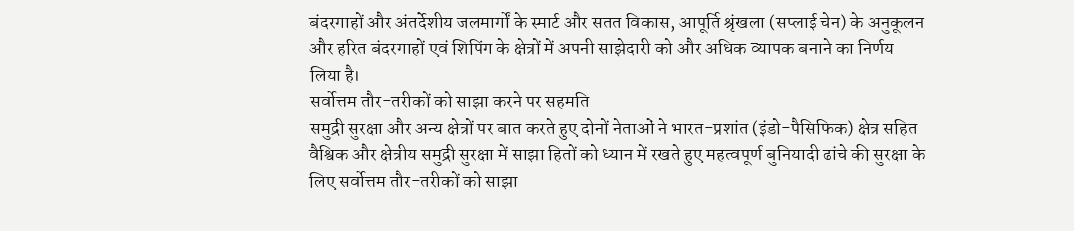बंदरगाहों और अंतर्देशीय जलमार्गों के स्मार्ट और सतत विकास, आपूर्ति श्रृंखला (सप्लाई चेन) के अनुकूलन और हरित बंदरगाहों एवं शिपिंग के क्षेत्रों में अपनी साझेदारी को और अधिक व्यापक बनाने का निर्णय लिया है।
सर्वोत्तम तौर-तरीकों को साझा करने पर सहमति
समुद्री सुरक्षा और अन्य क्षेत्रों पर बात करते हुए दोनों नेताओं ने भारत-प्रशांत (इंडो-पैसिफिक) क्षेत्र सहित वैश्विक और क्षेत्रीय समुद्री सुरक्षा में साझा हितों को ध्यान में रखते हुए महत्वपूर्ण बुनियादी ढांचे की सुरक्षा के लिए सर्वोत्तम तौर-तरीकों को साझा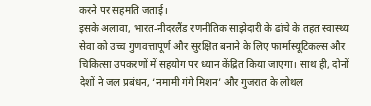करने पर सहमति जताई।
इसके अलावा, भारत-नीदरलैंड रणनीतिक साझेदारी के ढांचे के तहत स्वास्थ्य सेवा को उच्च गुणवत्तापूर्ण और सुरक्षित बनाने के लिए फार्मास्यूटिकल्स और चिकित्सा उपकरणों में सहयोग पर ध्यान केंद्रित किया जाएगा। साथ ही, दोनों देशों ने जल प्रबंधन, ‘नमामी गंगे मिशन’ और गुजरात के लोथल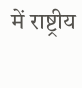में राष्ट्रीय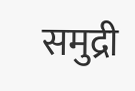समुद्री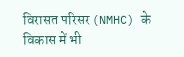विरासत परिसर (NMHC) के विकास में भी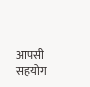आपसी सहयोग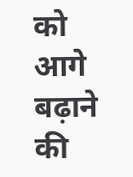को आगे बढ़ाने की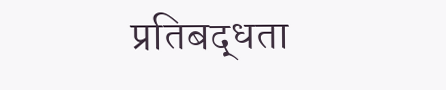प्रतिबद्धता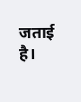जताई है।